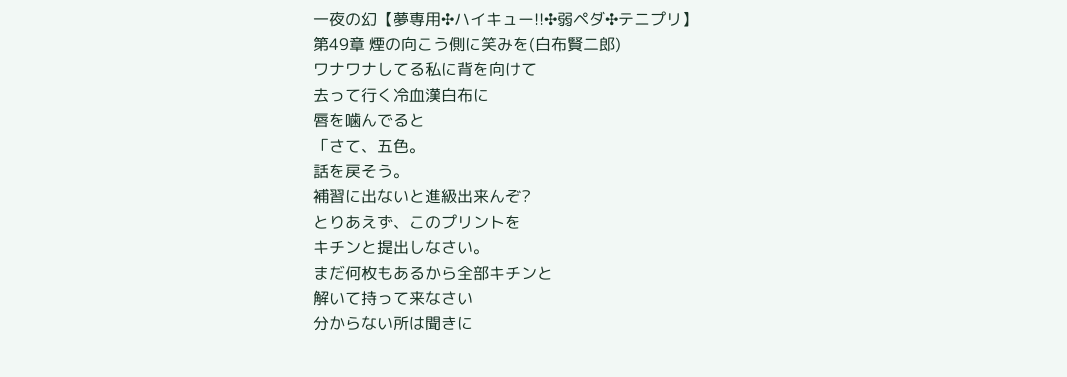一夜の幻【夢専用✣ハイキュー!!✣弱ペダ✣テニプリ】
第49章 煙の向こう側に笑みを(白布賢二郎)
ワナワナしてる私に背を向けて
去って行く冷血漢白布に
唇を噛んでると
「さて、五色。
話を戻そう。
補習に出ないと進級出来んぞ?
とりあえず、このプリントを
キチンと提出しなさい。
まだ何枚もあるから全部キチンと
解いて持って来なさい
分からない所は聞きに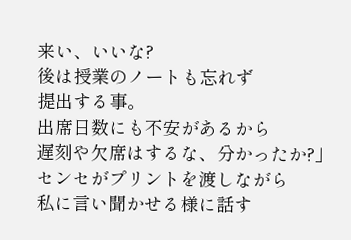来い、いいな?
後は授業のノートも忘れず
提出する事。
出席日数にも不安があるから
遅刻や欠席はするな、分かったか?」
センセがプリントを渡しながら
私に言い聞かせる様に話す